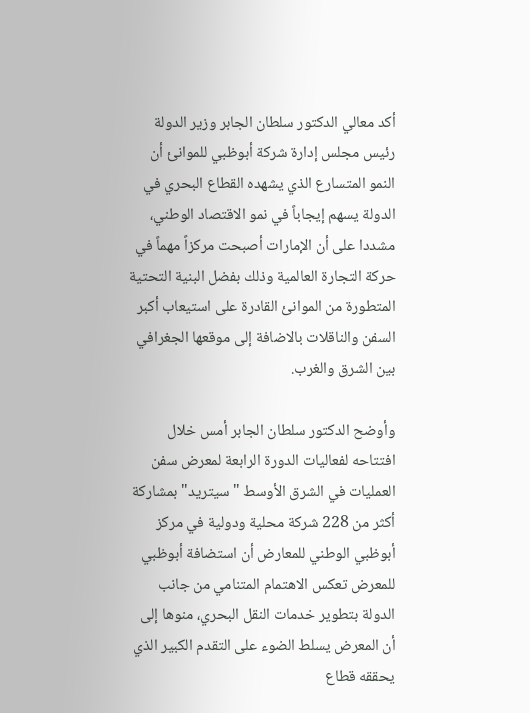أكد معالي الدكتور سلطان الجابر وزير الدولة رئيس مجلس إدارة شركة أبوظبي للموانئ أن النمو المتسارع الذي يشهده القطاع البحري في الدولة يسهم إيجاباً في نمو الاقتصاد الوطني، مشددا على أن الإمارات أصبحت مركزاً مهماً في حركة التجارة العالمية وذلك بفضل البنية التحتية المتطورة من الموانئ القادرة على استيعاب أكبر السفن والناقلات بالاضافة إلى موقعها الجغرافي بين الشرق والغرب.

وأوضح الدكتور سلطان الجابر أمس خلال افتتاحه لفعاليات الدورة الرابعة لمعرض سفن العمليات في الشرق الأوسط "سيتريد" بمشاركة أكثر من 228 شركة محلية ودولية في مركز أبوظبي الوطني للمعارض أن استضافة أبوظبي للمعرض تعكس الاهتمام المتنامي من جانب الدولة بتطوير خدمات النقل البحري، منوها إلى أن المعرض يسلط الضوء على التقدم الكبير الذي يحققه قطاع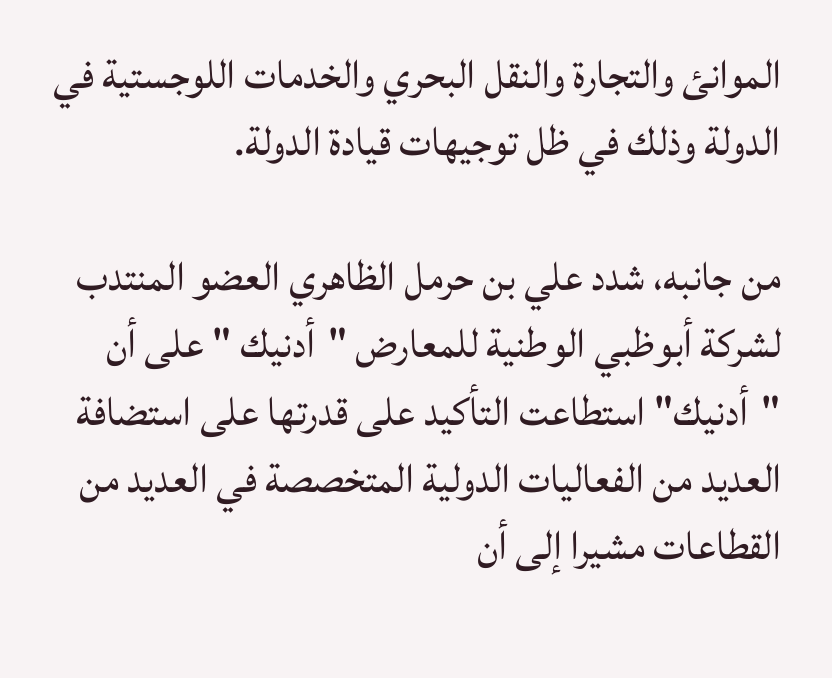الموانئ والتجارة والنقل البحري والخدمات اللوجستية في الدولة وذلك في ظل توجيهات قيادة الدولة.

من جانبه، شدد علي بن حرمل الظاهري العضو المنتدب لشركة أبوظبي الوطنية للمعارض "أدنيك " على أن "أدنيك" استطاعت التأكيد على قدرتها على استضافة العديد من الفعاليات الدولية المتخصصة في العديد من القطاعات مشيرا إلى أن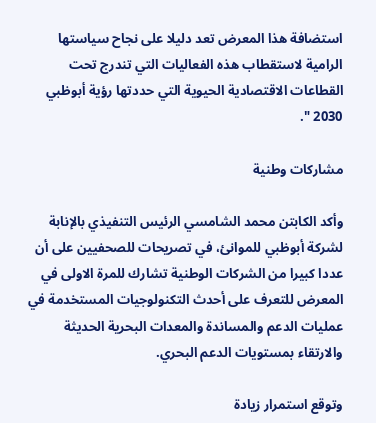استضافة هذا المعرض تعد دليلا على نجاح سياستها الرامية لاستقطاب هذه الفعاليات التي تندرج تحت القطاعات الاقتصادية الحيوية التي حددتها رؤية أبوظبي 2030 ".

مشاركات وطنية

وأكد الكابتن محمد الشامسي الرئيس التنفيذي بالإنابة لشركة أبوظبي للموانئ، في تصريحات للصحفيين على أن عددا كبيرا من الشركات الوطنية تشارك للمرة الاولى في المعرض للتعرف على أحدث التكنولوجيات المستخدمة في عمليات الدعم والمساندة والمعدات البحرية الحديثة والارتقاء بمستويات الدعم البحري.

وتوقع استمرار زيادة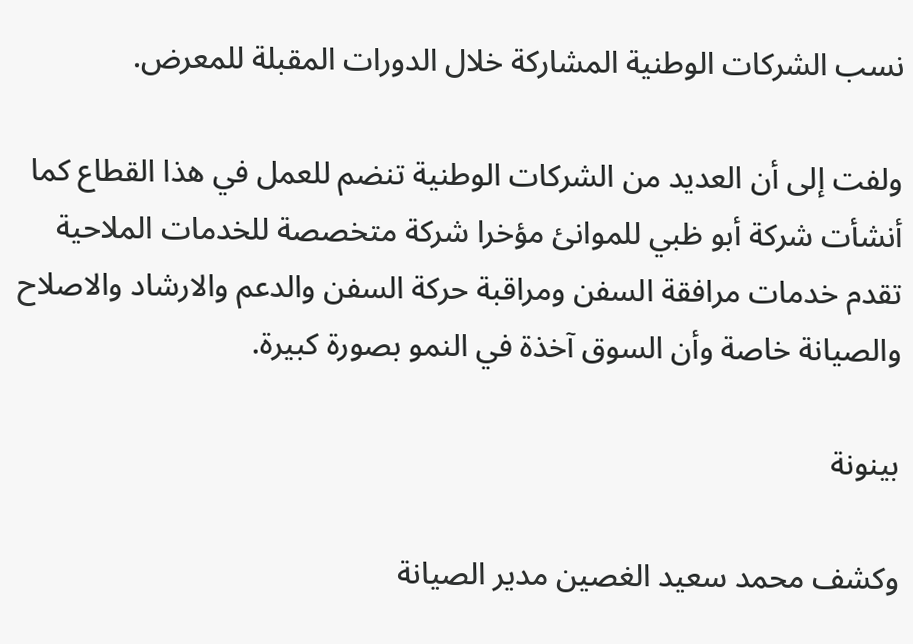نسب الشركات الوطنية المشاركة خلال الدورات المقبلة للمعرض.

ولفت إلى أن العديد من الشركات الوطنية تنضم للعمل في هذا القطاع كما أنشأت شركة أبو ظبي للموانئ مؤخرا شركة متخصصة للخدمات الملاحية تقدم خدمات مرافقة السفن ومراقبة حركة السفن والدعم والارشاد والاصلاح والصيانة خاصة وأن السوق آخذة في النمو بصورة كبيرة.

بينونة

وكشف محمد سعيد الغصين مدير الصيانة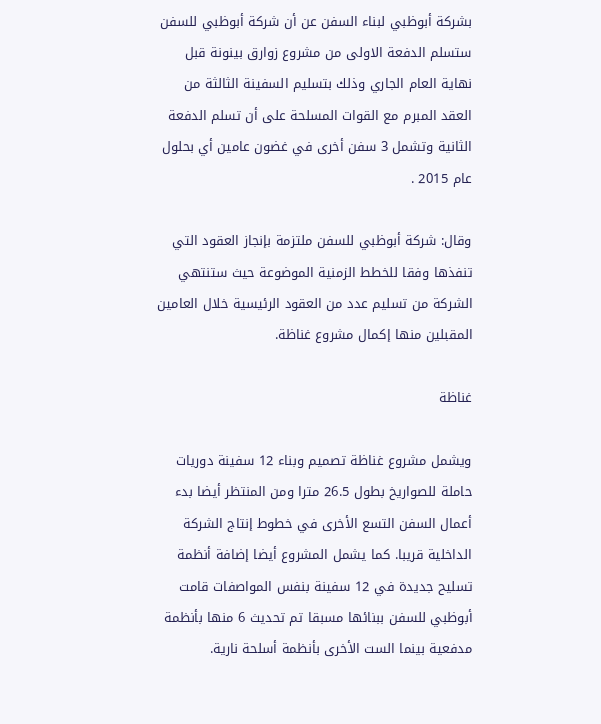بشركة أبوظبي لبناء السفن عن أن شركة أبوظبي للسفن ستسلم الدفعة الاولى من مشروع زوارق بينونة قبل نهاية العام الجاري وذلك بتسليم السفينة الثالثة من العقد المبرم مع القوات المسلحة على أن تسلم الدفعة الثانية وتشمل 3 سفن أخرى في غضون عامين أي بحلول عام 2015 .

وقال: شركة أبوظبي للسفن ملتزمة بإنجاز العقود التي تنفذها وفقا للخطط الزمنية الموضوعة حيث ستنتهي الشركة من تسليم عدد من العقود الرئيسية خلال العامين المقبلين منها إكمال مشروع غناظة.

غناظة

ويشمل مشروع غناظة تصميم وبناء 12 سفينة دوريات حاملة للصواريخ بطول 26.5 مترا ومن المنتظر أيضا بدء أعمال السفن التسع الأخرى في خطوط إنتاج الشركة الداخلية قريبا. كما يشمل المشروع أيضا إضافة أنظمة تسليح جديدة في 12 سفينة بنفس المواصفات قامت أبوظبي للسفن ببنائها مسبقا تم تحديث 6 منها بأنظمة مدفعية بينما الست الأخرى بأنظمة أسلحة نارية.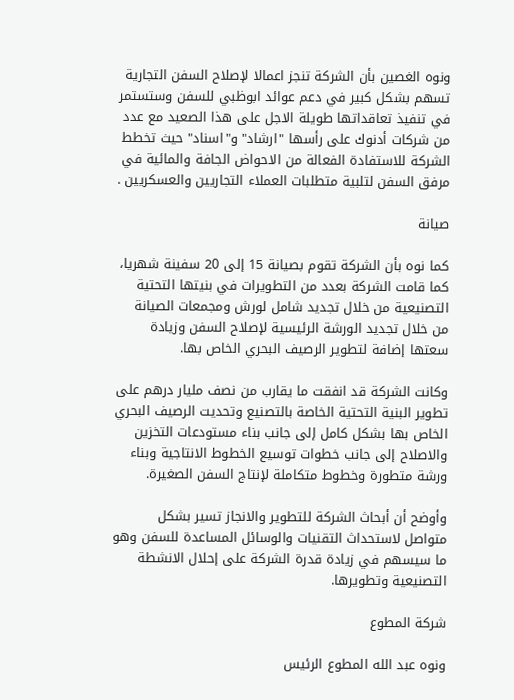ونوه الغصين بأن الشركة تنجز اعمالا لإصلاح السفن التجارية تسهم بشكل كبير في دعم عوائد ابوظبي للسفن وستستمر في تنفيذ تعاقداتها طويلة الاجل على هذا الصعيد مع عدد من شركات أدنوك على رأسها "ارشاد" و"اسناد" حيث تخطط الشركة للاستفادة الفعالة من الاحواض الجافة والمائية في مرفق السفن لتلبية متطلبات العملاء التجاريين والعسكريين .

صيانة

كما نوه بأن الشركة تقوم بصيانة 15 إلى 20 سفينة شهريا، كما قامت الشركة بعدد من التطويرات في بنيتها التحتية التصنيعية من خلال تجديد شامل لورش ومجمعات الصيانة من خلال تجديد الورشة الرئيسية لإصلاح السفن وزيادة سعتها إضافة لتطوير الرصيف البحري الخاص بها.

وكانت الشركة قد انفقت ما يقارب من نصف مليار درهم على تطوير البنية التحتية الخاصة بالتصنيع وتحديت الرصيف البحري الخاص بها بشكل كامل إلى جانب بناء مستودعات التخزين والاصلاح إلى جانب خطوات توسيع الخطوط الانتاجية وبناء ورشة متطورة وخطوط متكاملة لإنتاج السفن الصغيرة.

وأوضح أن أبحاث الشركة للتطوير والانجاز تسير بشكل متواصل لاستحداث التقنيات والوسائل المساعدة للسفن وهو ما سيسهم في زيادة قدرة الشركة على إحلال الانشطة التصنيعية وتطويرها.

شركة المطوع

ونوه عبد الله المطوع الرئيس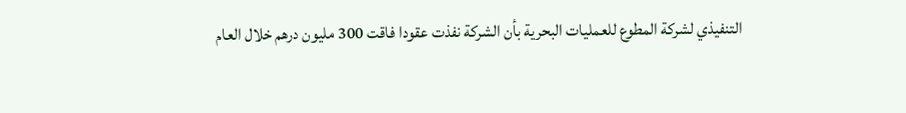التنفيذي لشركة المطوع للعمليات البحرية بأن الشركة نفذت عقودا فاقت 300 مليون درهم خلال العام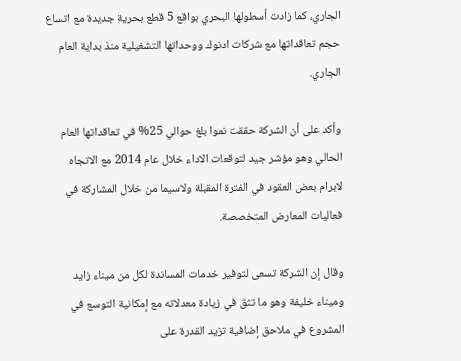الجاري، كما زادت أسطولها البحري بواقع 5 قطع بحرية جديدة مع اتساع حجم تعاقداتها مع شركات ادنوك ووحداتها التشغيلية منذ بداية العام الجاري.

وأكد على أن الشركة حققت نموا بلغ حوالي 25% في تعاقداتها العام الحالي وهو مؤشر جيد لتوقعات الاداء خلال عام 2014 مع الاتجاه لابرام بعض العقود في الفترة المقبلة ولاسيما من خلال المشاركة في فعاليات المعارض المتخصصة.

وقال إن الشركة تسعى لتوفير خدمات المساندة لكل من ميناء زايد وميناء خليفة وهو ما تثق في زيادة معدلاته مع إمكانية التوسع في المشروع في ملاحق إضافية تزيد القدرة على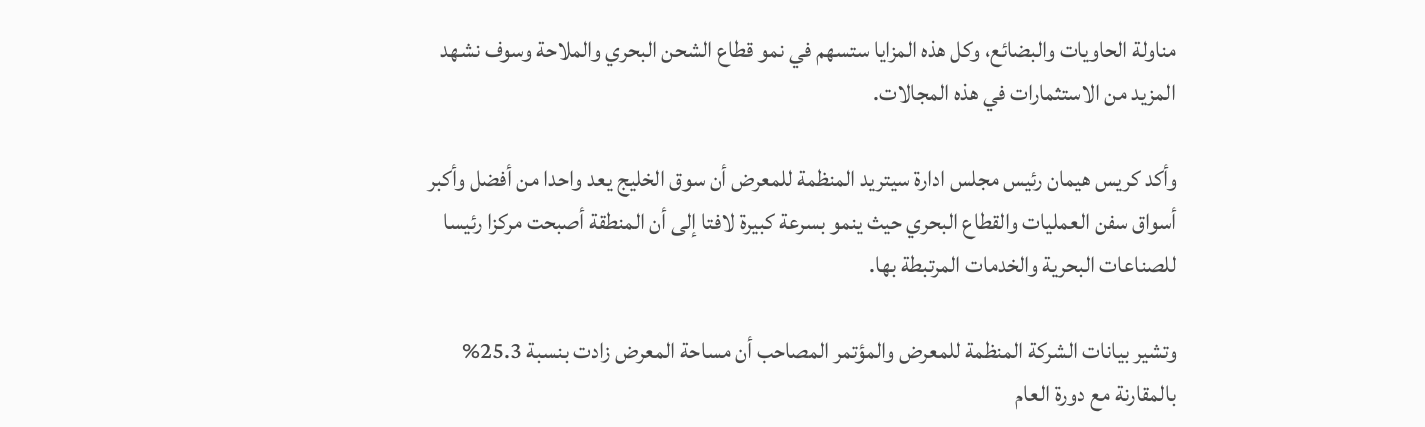مناولة الحاويات والبضائع، وكل هذه المزايا ستسهم في نمو قطاع الشحن البحري والملاحة وسوف نشهد المزيد من الاستثمارات في هذه المجالات.

وأكد كريس هيمان رئيس مجلس ادارة سيتريد المنظمة للمعرض أن سوق الخليج يعد واحدا من أفضل وأكبر أسواق سفن العمليات والقطاع البحري حيث ينمو بسرعة كبيرة لافتا إلى أن المنطقة أصبحت مركزا رئيسا للصناعات البحرية والخدمات المرتبطة بها.

وتشير بيانات الشركة المنظمة للمعرض والمؤتمر المصاحب أن مساحة المعرض زادت بنسبة 25.3% بالمقارنة مع دورة العام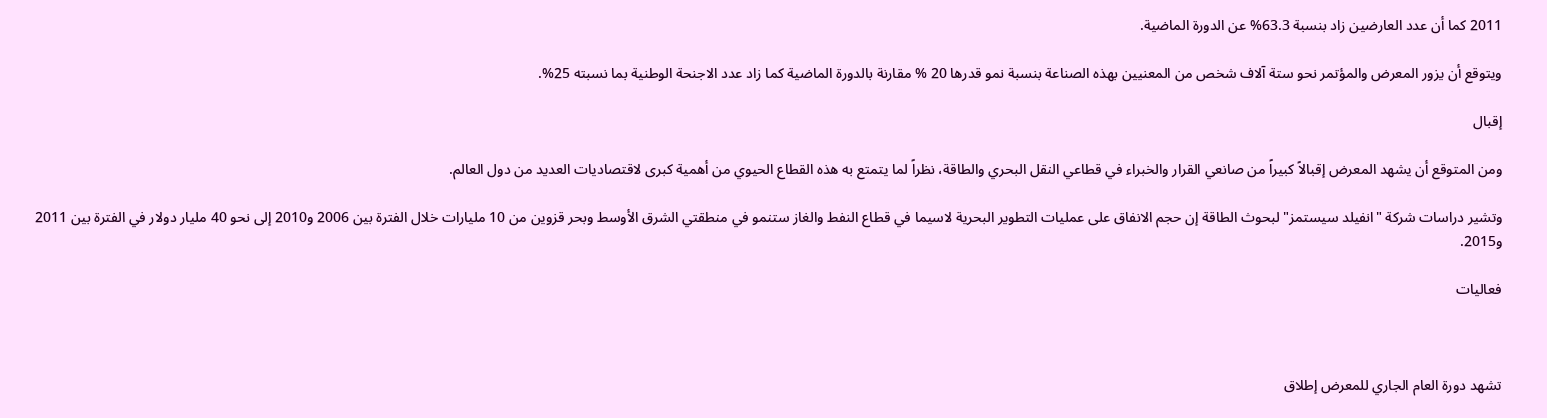2011 كما أن عدد العارضين زاد بنسبة 63.3% عن الدورة الماضية.

ويتوقع أن يزور المعرض والمؤتمر نحو ستة آلاف شخص من المعنيين بهذه الصناعة بنسبة نمو قدرها 20 % مقارنة بالدورة الماضية كما زاد عدد الاجنحة الوطنية بما نسبته 25%.

إقبال

ومن المتوقع أن يشهد المعرض إقبالاً كبيراً من صانعي القرار والخبراء في قطاعي النقل البحري والطاقة، نظراً لما يتمتع به هذه القطاع الحيوي من أهمية كبرى لاقتصاديات العديد من دول العالم.

وتشير دراسات شركة "انفيلد سيستمز" لبحوث الطاقة إن حجم الانفاق على عمليات التطوير البحرية لاسيما في قطاع النفط والغاز ستنمو في منطقتي الشرق الأوسط وبحر قزوين من 10 مليارات خلال الفترة بين 2006 و2010 إلى نحو 40 مليار دولار في الفترة بين 2011 و2015.

فعاليات



تشهد دورة العام الجاري للمعرض إطلاق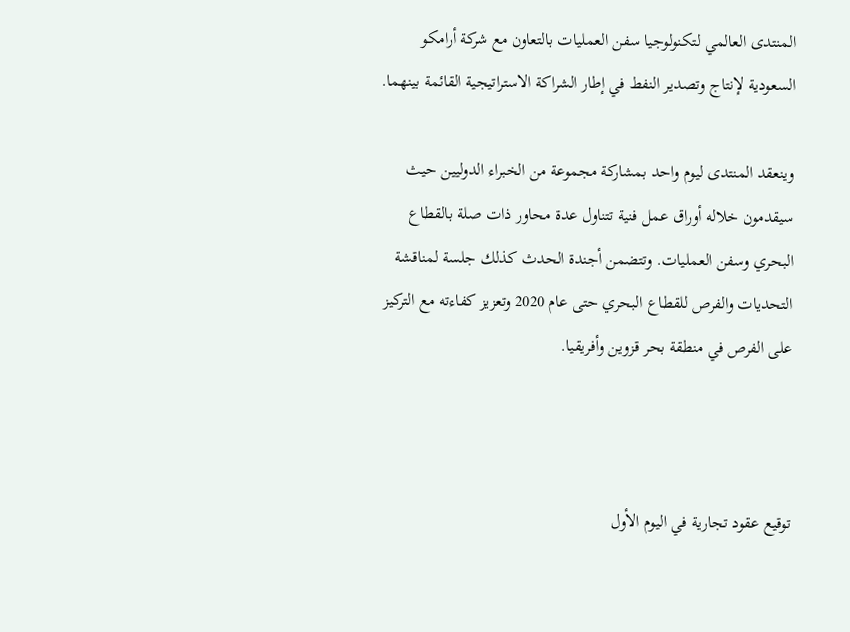المنتدى العالمي لتكنولوجيا سفن العمليات بالتعاون مع شركة أرامكو السعودية لإنتاج وتصدير النفط في إطار الشراكة الاستراتيجية القائمة بينهما.

وينعقد المنتدى ليوم واحد بمشاركة مجموعة من الخبراء الدوليين حيث سيقدمون خلاله أوراق عمل فنية تتناول عدة محاور ذات صلة بالقطاع البحري وسفن العمليات. وتتضمن أجندة الحدث كذلك جلسة لمناقشة التحديات والفرص للقطاع البحري حتى عام 2020 وتعزيز كفاءته مع التركيز على الفرص في منطقة بحر قزوين وأفريقيا.



توقيع عقود تجارية في اليوم الأول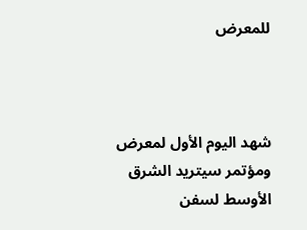للمعرض



شهد اليوم الأول لمعرض ومؤتمر سيتريد الشرق الأوسط لسفن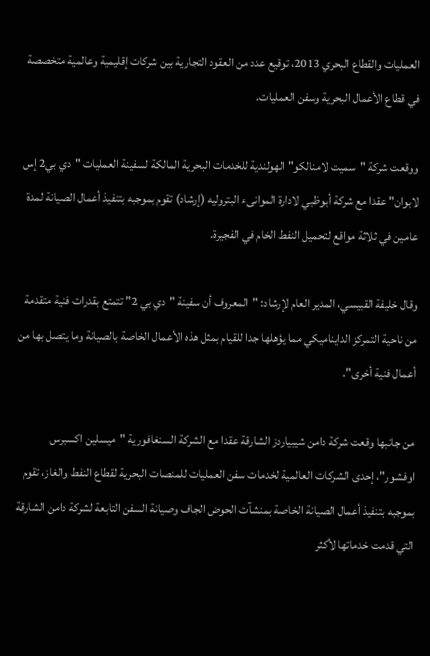العمليات والقطاع البحري 2013، توقيع عدد من العقود التجارية بين شركات إقليمية وعالمية متخصصة في قطاع الأعمال البحرية وسفن العمليات.

ووقعت شركة "سميت لامنالكو" الهولندية للخدمات البحرية المالكة لسفينة العمليات "دي بي2 إس لابوان" عقدا مع شركة أبوظبي لادارة الموانىء البتروليه (إرشاد) تقوم بموجبه بتنفيذ أعمال الصيانة لمدة عامين في ثلاثة مواقع لتحميل النفط الخام في الفجيرة.

وقال خليفة القبيسي، المدير العام لإرشاد: "المعروف أن سفينة "دي بي 2" تتمتع بقدرات فنية متقدمة من ناحية التمركز الدايناميكي مما يؤهلها جدا للقيام بمثل هذه الأعمال الخاصة بالصيانة وما يتصل بها من أعمال فنية أخرى".

من جانبها وقعت شركة دامن شيبياردز الشارقة عقدا مع الشركة السنغافورية "ميسلين اكسبرس اوفشور"، إحدى الشركات العالمية لخدمات سفن العمليات للمنصات البحرية لقطاع النفط والغاز، تقوم بموجبه بتنفيذ أعمال الصيانة الخاصة بمنشآت الحوض الجاف وصيانة السفن التابعة لشركة دامن الشارقة التي قدمت خدماتها لأكثر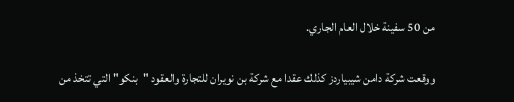من 50 سفينة خلال العام الجاري.

ووقعت شركة دامن شيبياردز كذلك عقدا مع شركة بن نويران للتجارة والعقود "بنكو" التي تتخذ من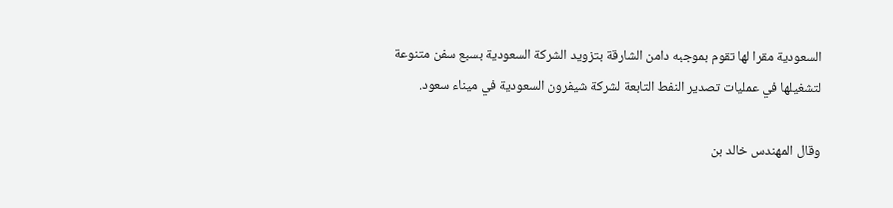السعودية مقرا لها تقوم بموجبه دامن الشارقة بتزويد الشركة السعودية بسبع سفن متنوعة لتشغيلها في عمليات تصدير النفط التابعة لشركة شيفرون السعودية في ميناء سعود.

وقال المهندس خالد بن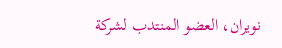نويران، العضو المنتدب لشركة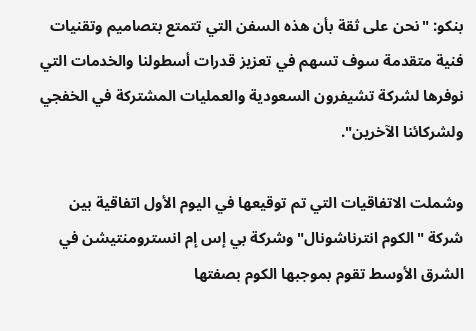بنكو: "نحن على ثقة بأن هذه السفن التي تتمتع بتصاميم وتقنيات فنية متقدمة سوف تسهم في تعزيز قدرات أسطولنا والخدمات التي نوفرها لشركة تشيفرون السعودية والعمليات المشتركة في الخفجي ولشركائنا الآخرين".

وشملت الاتفاقيات التي تم توقيعها في اليوم الأول اتفاقية بين شركة "الكوم انترناشونال" وشركة بي إس إم انسترومنتيشن في الشرق الأوسط تقوم بموجبها الكوم بصفتها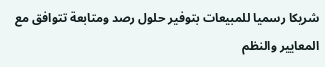شريكا رسميا للمبيعات بتوفير حلول رصد ومتابعة تتوافق مع المعايير والنظم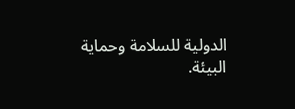الدولية للسلامة وحماية البيئة.